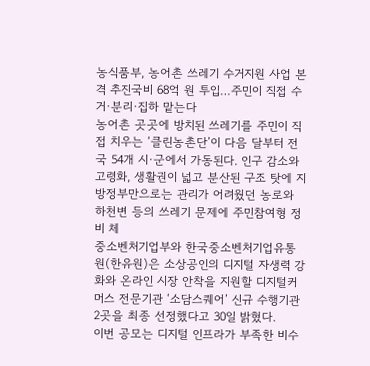농식품부, 농어촌 쓰레기 수거지원 사업 본격 추진국비 68억 원 투입…주민이 직접 수거·분리·집하 맡는다
농어촌 곳곳에 방치된 쓰레기를 주민이 직접 치우는 ‘클린농촌단’이 다음 달부터 전국 54개 시·군에서 가동된다. 인구 감소와 고령화, 생활권이 넓고 분산된 구조 탓에 지방정부만으로는 관리가 어려웠던 농로와 하천변 등의 쓰레기 문제에 주민참여형 정비 체
중소벤처기업부와 한국중소벤처기업유통원(한유원)은 소상공인의 디지털 자생력 강화와 온라인 시장 안착을 지원할 디지털커머스 전문기관 ‘소담스퀘어’ 신규 수행기관 2곳을 최종 선정했다고 30일 밝혔다.
이번 공모는 디지털 인프라가 부족한 비수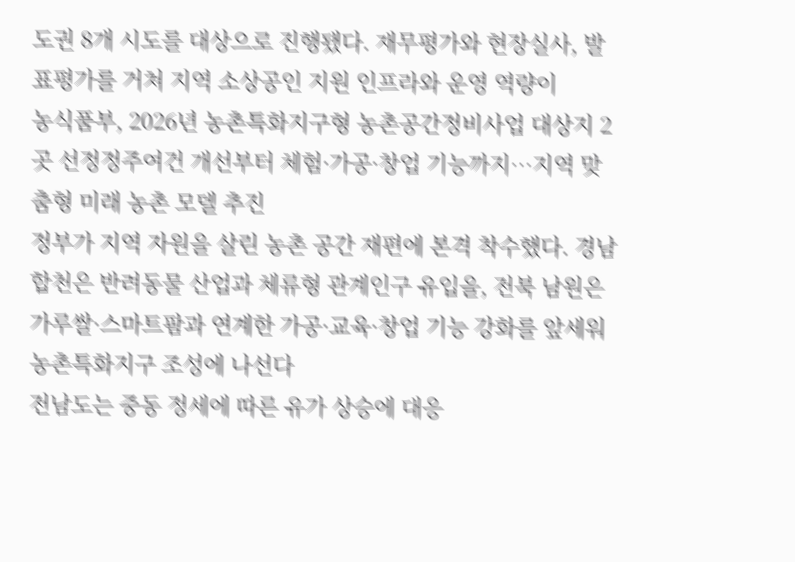도권 8개 시도를 대상으로 진행됐다. 재무평가와 현장실사, 발표평가를 거쳐 지역 소상공인 지원 인프라와 운영 역량이
농식품부, 2026년 농촌특화지구형 농촌공간정비사업 대상지 2곳 선정정주여건 개선부터 체험·가공·창업 기능까지…지역 맞춤형 미래 농촌 모델 추진
정부가 지역 자원을 살린 농촌 공간 재편에 본격 착수했다. 경남 합천은 반려동물 산업과 체류형 관계인구 유입을, 전북 남원은 가루쌀·스마트팜과 연계한 가공·교육·창업 기능 강화를 앞세워 농촌특화지구 조성에 나선다
전남도는 중동 정세에 따른 유가 상승에 대응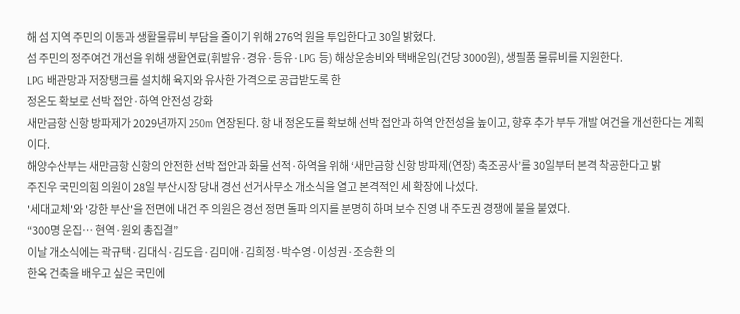해 섬 지역 주민의 이동과 생활물류비 부담을 줄이기 위해 276억 원을 투입한다고 30일 밝혔다.
섬 주민의 정주여건 개선을 위해 생활연료(휘발유·경유·등유·LPG 등) 해상운송비와 택배운임(건당 3000원), 생필품 물류비를 지원한다.
LPG 배관망과 저장탱크를 설치해 육지와 유사한 가격으로 공급받도록 한
정온도 확보로 선박 접안·하역 안전성 강화
새만금항 신항 방파제가 2029년까지 250m 연장된다. 항 내 정온도를 확보해 선박 접안과 하역 안전성을 높이고, 향후 추가 부두 개발 여건을 개선한다는 계획이다.
해양수산부는 새만금항 신항의 안전한 선박 접안과 화물 선적·하역을 위해 ‘새만금항 신항 방파제(연장) 축조공사’를 30일부터 본격 착공한다고 밝
주진우 국민의힘 의원이 28일 부산시장 당내 경선 선거사무소 개소식을 열고 본격적인 세 확장에 나섰다.
'세대교체'와 '강한 부산'을 전면에 내건 주 의원은 경선 정면 돌파 의지를 분명히 하며 보수 진영 내 주도권 경쟁에 불을 붙였다.
“300명 운집… 현역·원외 총집결”
이날 개소식에는 곽규택·김대식·김도읍·김미애·김희정·박수영·이성권·조승환 의
한옥 건축을 배우고 싶은 국민에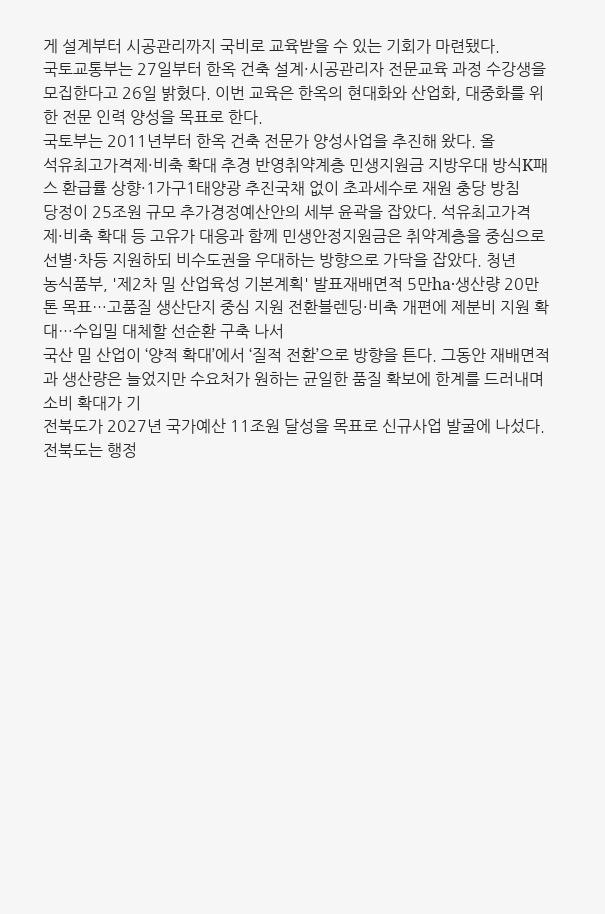게 설계부터 시공관리까지 국비로 교육받을 수 있는 기회가 마련됐다.
국토교통부는 27일부터 한옥 건축 설계·시공관리자 전문교육 과정 수강생을 모집한다고 26일 밝혔다. 이번 교육은 한옥의 현대화와 산업화, 대중화를 위한 전문 인력 양성을 목표로 한다.
국토부는 2011년부터 한옥 건축 전문가 양성사업을 추진해 왔다. 올
석유최고가격제·비축 확대 추경 반영취약계층 민생지원금 지방우대 방식K패스 환급률 상향·1가구1태양광 추진국채 없이 초과세수로 재원 충당 방침
당정이 25조원 규모 추가경정예산안의 세부 윤곽을 잡았다. 석유최고가격제·비축 확대 등 고유가 대응과 함께 민생안정지원금은 취약계층을 중심으로 선별·차등 지원하되 비수도권을 우대하는 방향으로 가닥을 잡았다. 청년
농식품부, '제2차 밀 산업육성 기본계획' 발표재배면적 5만ha·생산량 20만 톤 목표…고품질 생산단지 중심 지원 전환블렌딩·비축 개편에 제분비 지원 확대…수입밀 대체할 선순환 구축 나서
국산 밀 산업이 ‘양적 확대’에서 ‘질적 전환’으로 방향을 튼다. 그동안 재배면적과 생산량은 늘었지만 수요처가 원하는 균일한 품질 확보에 한계를 드러내며 소비 확대가 기
전북도가 2027년 국가예산 11조원 달성을 목표로 신규사업 발굴에 나섰다.
전북도는 행정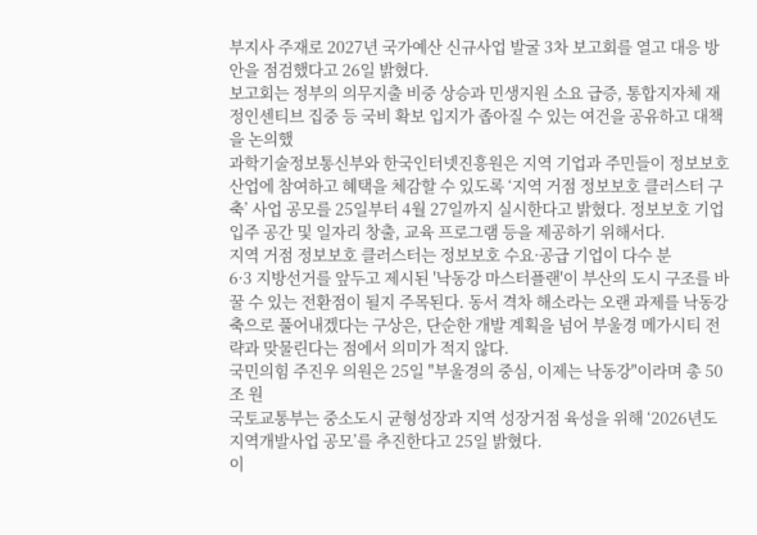부지사 주재로 2027년 국가예산 신규사업 발굴 3차 보고회를 열고 대응 방안을 점검했다고 26일 밝혔다.
보고회는 정부의 의무지출 비중 상승과 민생지원 소요 급증, 통합지자체 재정인센티브 집중 등 국비 확보 입지가 좁아질 수 있는 여건을 공유하고 대책을 논의했
과학기술정보통신부와 한국인터넷진흥원은 지역 기업과 주민들이 정보보호 산업에 참여하고 혜택을 체감할 수 있도록 ‘지역 거점 정보보호 클러스터 구축’ 사업 공모를 25일부터 4월 27일까지 실시한다고 밝혔다. 정보보호 기업 입주 공간 및 일자리 창출, 교육 프로그램 등을 제공하기 위해서다.
지역 거점 정보보호 클러스터는 정보보호 수요·공급 기업이 다수 분
6·3 지방선거를 앞두고 제시된 '낙동강 마스터플랜'이 부산의 도시 구조를 바꿀 수 있는 전환점이 될지 주목된다. 동서 격차 해소라는 오랜 과제를 낙동강 축으로 풀어내겠다는 구상은, 단순한 개발 계획을 넘어 부울경 메가시티 전략과 맞물린다는 점에서 의미가 적지 않다.
국민의힘 주진우 의원은 25일 "부울경의 중심, 이제는 낙동강"이라며 총 50조 원
국토교통부는 중소도시 균형성장과 지역 성장거점 육성을 위해 ‘2026년도 지역개발사업 공모’를 추진한다고 25일 밝혔다.
이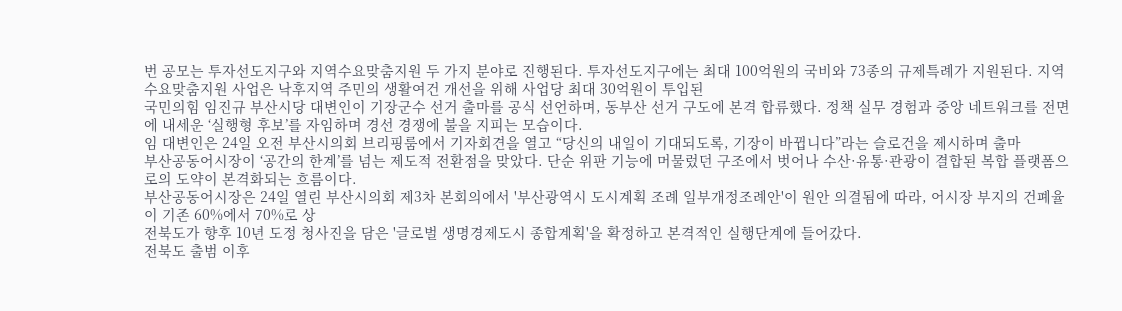번 공모는 투자선도지구와 지역수요맞춤지원 두 가지 분야로 진행된다. 투자선도지구에는 최대 100억원의 국비와 73종의 규제특례가 지원된다. 지역수요맞춤지원 사업은 낙후지역 주민의 생활여건 개선을 위해 사업당 최대 30억원이 투입된
국민의힘 임진규 부산시당 대변인이 기장군수 선거 출마를 공식 선언하며, 동부산 선거 구도에 본격 합류했다. 정책 실무 경험과 중앙 네트워크를 전면에 내세운 ‘실행형 후보’를 자임하며 경선 경쟁에 불을 지피는 모습이다.
임 대변인은 24일 오전 부산시의회 브리핑룸에서 기자회견을 열고 “당신의 내일이 기대되도록, 기장이 바뀝니다”라는 슬로건을 제시하며 출마
부산공동어시장이 ‘공간의 한계’를 넘는 제도적 전환점을 맞았다. 단순 위판 기능에 머물렀던 구조에서 벗어나 수산·유통·관광이 결합된 복합 플랫폼으로의 도약이 본격화되는 흐름이다.
부산공동어시장은 24일 열린 부산시의회 제3차 본회의에서 '부산광역시 도시계획 조례 일부개정조례안'이 원안 의결됨에 따라, 어시장 부지의 건폐율이 기존 60%에서 70%로 상
전북도가 향후 10년 도정 청사진을 담은 '글로벌 생명경제도시 종합계획'을 확정하고 본격적인 실행단계에 들어갔다.
전북도 출범 이후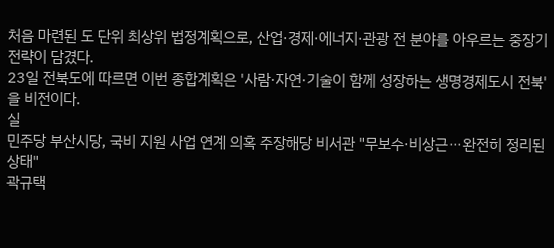처음 마련된 도 단위 최상위 법정계획으로, 산업·경제·에너지·관광 전 분야를 아우르는 중장기 전략이 담겼다.
23일 전북도에 따르면 이번 종합계획은 '사람·자연·기술이 함께 성장하는 생명경제도시 전북'을 비전이다.
실
민주당 부산시당, 국비 지원 사업 연계 의혹 주장해당 비서관 "무보수·비상근⋯완전히 정리된 상태"
곽규택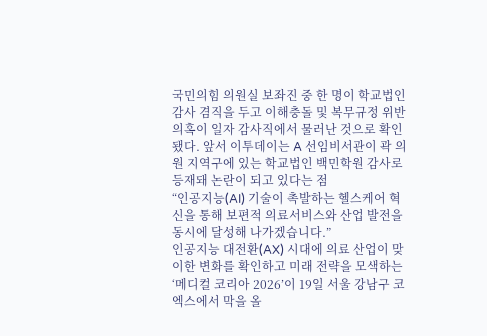국민의힘 의원실 보좌진 중 한 명이 학교법인 감사 겸직을 두고 이해충돌 및 복무규정 위반 의혹이 일자 감사직에서 물러난 것으로 확인됐다. 앞서 이투데이는 A 선임비서관이 곽 의원 지역구에 있는 학교법인 백민학원 감사로 등재돼 논란이 되고 있다는 점
“인공지능(AI) 기술이 촉발하는 헬스케어 혁신을 통해 보편적 의료서비스와 산업 발전을 동시에 달성해 나가겠습니다.”
인공지능 대전환(AX) 시대에 의료 산업이 맞이한 변화를 확인하고 미래 전략을 모색하는 ‘메디컬 코리아 2026’이 19일 서울 강남구 코엑스에서 막을 올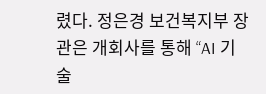렸다. 정은경 보건복지부 장관은 개회사를 통해 “AI 기술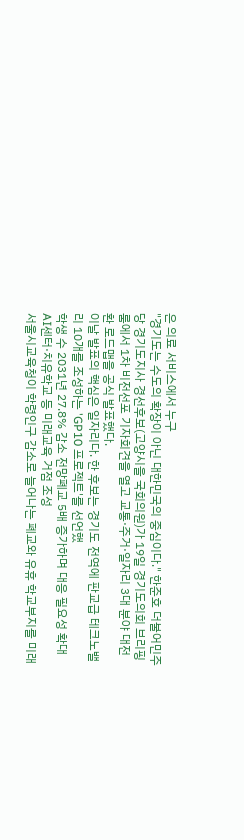은 의료 서비스에서 누구
"경기도는 수도의 확장이 아닌 대한민국의 중심이다." 한준호 더불어민주당 경기도지사 경선후보(고양시을 국회의원)가 19일 경기도의회 브리핑룸에서 1차 비전선포 기자회견을 열고 교통·주거·일자리 3대 분야 대전환 로드맵을 공식 발표했다.
이날 발표의 핵심은 일자리다. 한 후보는 경기도 전역에 판교급 테크노밸리 10개를 조성하는 'GP10 프로젝트'를 선언했
학생 수 2031년 27.8% 감소 전망폐교 5배 증가하며 대응 필요성 확대AI센터·치유학교 등 미래교육 거점 조성
서울시교육청이 학령인구 감소로 늘어나는 폐교와 유휴 학교부지를 미래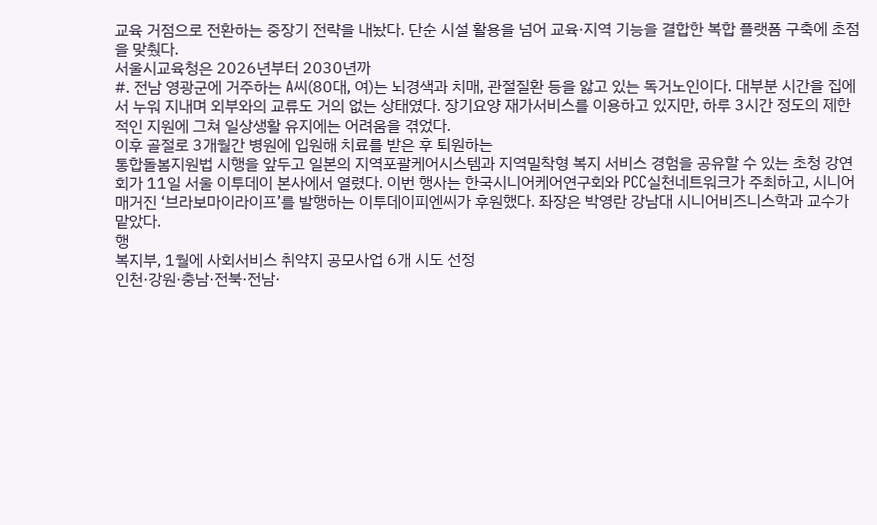교육 거점으로 전환하는 중장기 전략을 내놨다. 단순 시설 활용을 넘어 교육·지역 기능을 결합한 복합 플랫폼 구축에 초점을 맞췄다.
서울시교육청은 2026년부터 2030년까
#. 전남 영광군에 거주하는 A씨(80대, 여)는 뇌경색과 치매, 관절질환 등을 앓고 있는 독거노인이다. 대부분 시간을 집에서 누워 지내며 외부와의 교류도 거의 없는 상태였다. 장기요양 재가서비스를 이용하고 있지만, 하루 3시간 정도의 제한적인 지원에 그쳐 일상생활 유지에는 어려움을 겪었다.
이후 골절로 3개월간 병원에 입원해 치료를 받은 후 퇴원하는
통합돌봄지원법 시행을 앞두고 일본의 지역포괄케어시스템과 지역밀착형 복지 서비스 경험을 공유할 수 있는 초청 강연회가 11일 서울 이투데이 본사에서 열렸다. 이번 행사는 한국시니어케어연구회와 PCC실천네트워크가 주최하고, 시니어 매거진 ‘브라보마이라이프’를 발행하는 이투데이피엔씨가 후원했다. 좌장은 박영란 강남대 시니어비즈니스학과 교수가 맡았다.
행
복지부, 1월에 사회서비스 취약지 공모사업 6개 시도 선정
인천·강원·충남·전북·전남·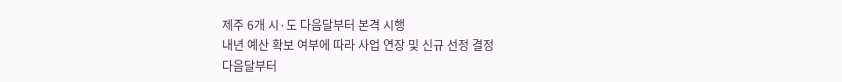제주 6개 시·도 다음달부터 본격 시행
내년 예산 확보 여부에 따라 사업 연장 및 신규 선정 결정
다음달부터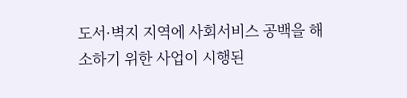도서·벽지 지역에 사회서비스 공백을 해소하기 위한 사업이 시행된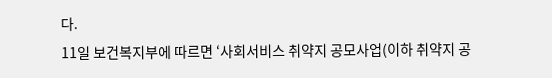다.
11일 보건복지부에 따르면 ‘사회서비스 취약지 공모사업(이하 취약지 공